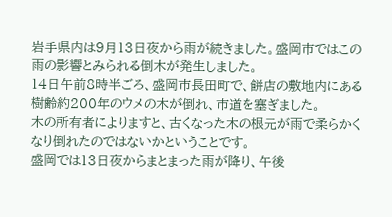岩手県内は9月13日夜から雨が続きました。盛岡市ではこの雨の影響とみられる倒木が発生しました。
14日午前8時半ごろ、盛岡市長田町で、餅店の敷地内にある樹齢約200年のウメの木が倒れ、市道を塞ぎました。
木の所有者によりますと、古くなった木の根元が雨で柔らかくなり倒れたのではないかということです。
盛岡では13日夜からまとまった雨が降り、午後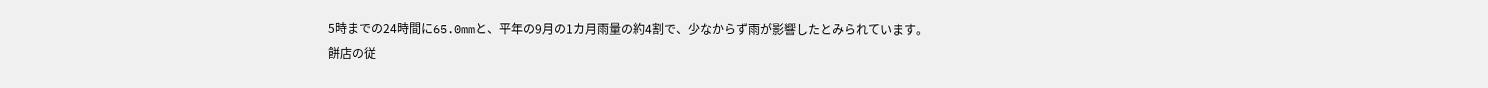5時までの24時間に65.0mmと、平年の9月の1カ月雨量の約4割で、少なからず雨が影響したとみられています。
餅店の従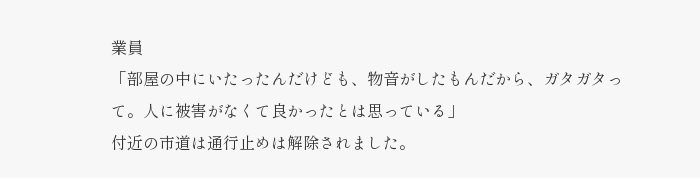業員
「部屋の中にいたったんだけども、物音がしたもんだから、ガタガタって。人に被害がなくて良かったとは思っている」
付近の市道は通行止めは解除されました。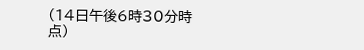(14日午後6時30分時点)